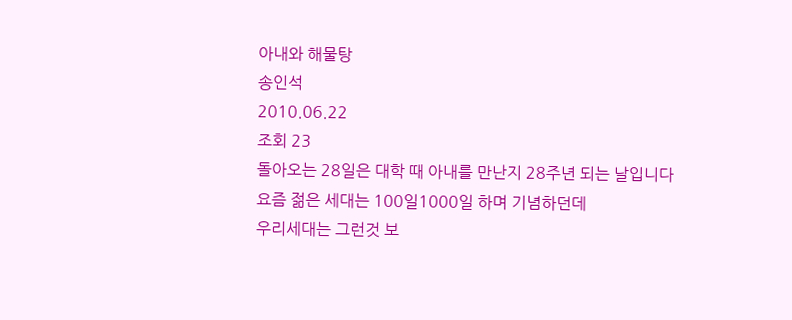아내와 해물탕
송인석
2010.06.22
조회 23
돌아오는 28일은 대학 때 아내를 만난지 28주년 되는 날입니다
요즘 젊은 세대는 100일1000일 하며 기념하던데
우리세대는 그런것 보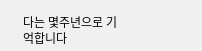다는 몇주년으로 기억합니다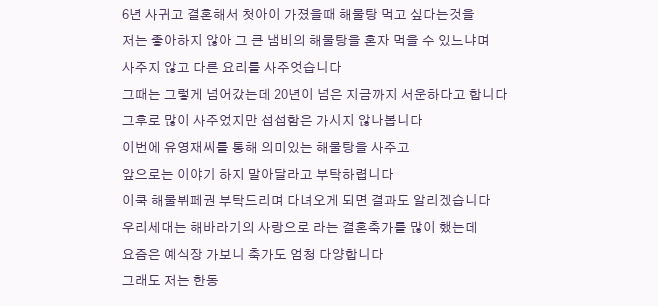6년 사귀고 결혼해서 첫아이 가졌을때 해물탕 먹고 싶다는것을
저는 좋아하지 않아 그 큰 냄비의 해물탕을 혼자 먹을 수 있느냐며
사주지 않고 다른 요리를 사주엇습니다
그때는 그렇게 넘어갔는데 20년이 넘은 지금까지 서운하다고 합니다
그후로 많이 사주었지만 섭섭함은 가시지 않나봅니다
이번에 유영재씨를 통해 의미있는 해물탕을 사주고
앞으로는 이야기 하지 말아달라고 부탁하렵니다
이쿡 해물뷔페권 부탁드리며 다녀오게 되면 결과도 알리겠습니다
우리세대는 해바라기의 사랑으로 라는 결혼축가를 많이 했는데
요즘은 예식장 가보니 축가도 엄청 다양합니다
그래도 저는 한동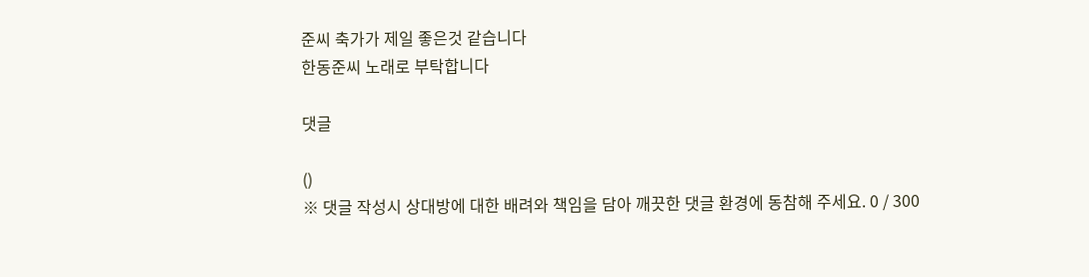준씨 축가가 제일 좋은것 같습니다
한동준씨 노래로 부탁합니다

댓글

()
※ 댓글 작성시 상대방에 대한 배려와 책임을 담아 깨끗한 댓글 환경에 동참해 주세요. 0 / 300